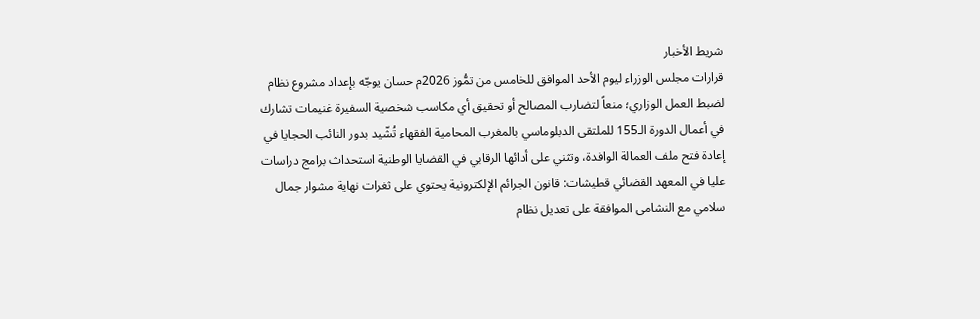شريط الأخبار
قرارات مجلس الوزراء ليوم الأحد الموافق للخامس من تمُّوز 2026م حسان يوجّه بإعداد مشروع نظام لضبط العمل الوزاري؛ منعاً لتضارب المصالح أو تحقيق أي مكاسب شخصية السفيرة غنيمات تشارك في أعمال الدورة الـ155 للملتقى الدبلوماسي بالمغرب المحامية الفقهاء تُشّيد بدور النائب الحجايا في إعادة فتح ملف العمالة الوافدة، وتثني على أدائها الرقابي في القضايا الوطنية استحداث برامج دراسات عليا في المعهد القضائي قطيشات: قانون الجرائم الإلكترونية يحتوي على ثغرات نهاية مشوار جمال سلامي مع النشامى الموافقة على تعديل نظام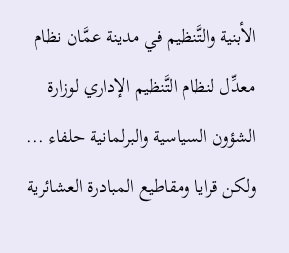الأبنية والتَّنظيم في مدينة عمَّان نظام معدِّل لنظام التَّنظيم الإداري لوزارة الشؤون السياسية والبرلمانية حلفاء ... ولكن قرايا ومقاطيع المبادرة العشائرية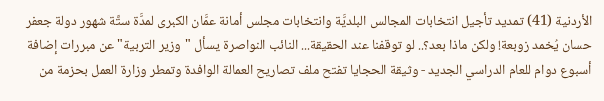الأردنية (41) تمديد تأجيل انتخابات المجالس البلديَّة وانتخابات مجلس أمانة عمَّان الكبرى لمدَّة ستَّة شهور دولة جعفر حسان يُخمد زوبعة! ولكن ماذا بعد؟.. لو توقفنا عند الحقيقة... النائب النواصرة يسأل "وزير التربية" عن مبررات إضافة أسبوع دوام للعام الدراسي الجديد - وثيقة الحجايا تفتح ملف تصاريح العمالة الوافدة وتمطر وزارة العمل بحزمة من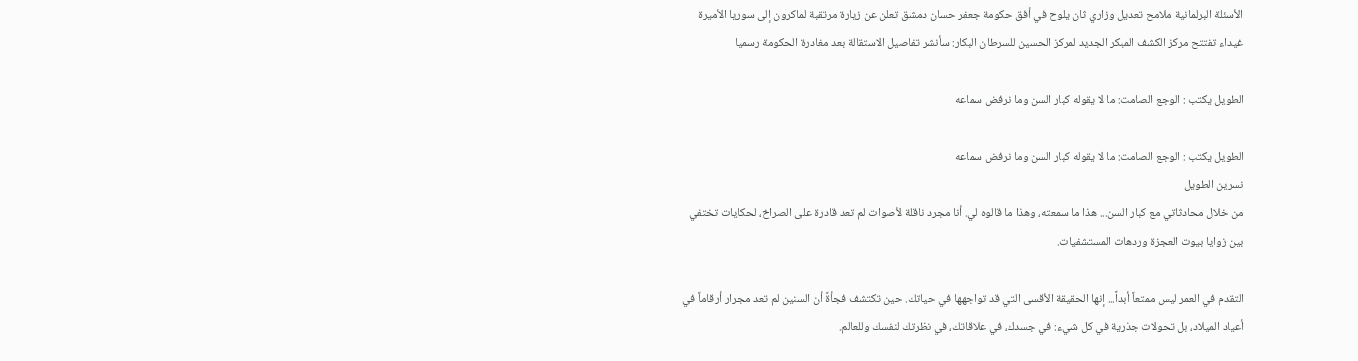الأسئلة البرلمانية ملامح تعديل وزاري ثان يلوح في أفق حكومة جعفر حسان دمشق تعلن عن زيارة مرتقبة لماكرون إلى سوريا الأميرة غيداء تفتتح مركز الكشف المبكر الجديد لمركز الحسين للسرطان البكار: سأنشر تفاصيل الاستقالة بعد مغادرة الحكومة رسميا

الطويل يكتب : الوجع الصامت: ما لا يقوله كبار السن وما نرفض سماعه

الطويل يكتب : الوجع الصامت: ما لا يقوله كبار السن وما نرفض سماعه
نسرين الطويل
من خلال محادثاتي مع كبار السن... هذا ما سمعته، وهذا ما قالوه لي. أنا مجرد ناقلة لأصوات لم تعد قادرة على الصراخ، لحكايات تختفي بين زوايا بيوت العجزة وردهات المستشفيات.

التقدم في العمر ليس ممتعاً أبداً... إنها الحقيقة الأقسى التي قد تواجهها في حياتك. حين تكتشف فجأةً أن السنين لم تعد مجرار أرقاماً في أعياد الميلاد، بل تحولات جذرية في كل شيء: في جسدك، في علاقاتك، في نظرتك لنفسك وللعالم.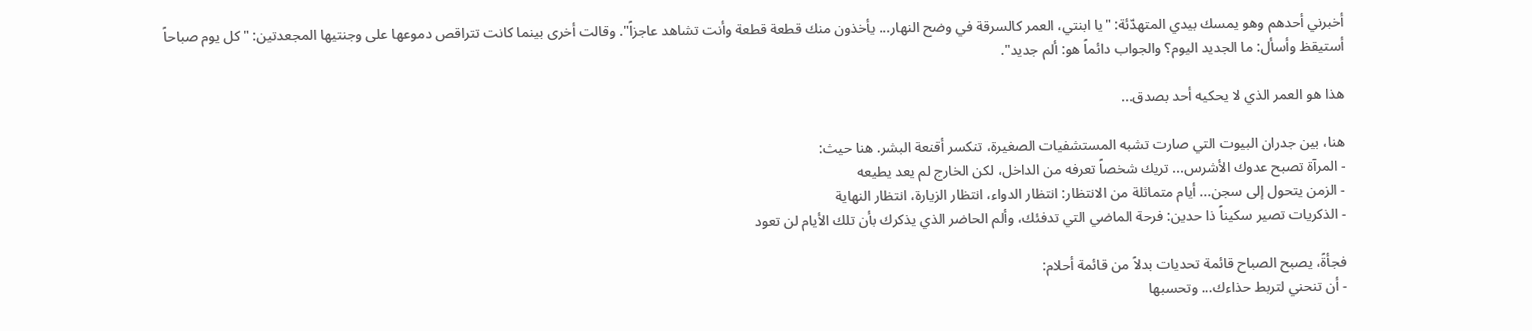أخبرني أحدهم وهو يمسك بيدي المتهدّئة: "يا ابنتي، العمر كالسرقة في وضح النهار... يأخذون منك قطعة قطعة وأنت تشاهد عاجزاً". وقالت أخرى بينما كانت تتراقص دموعها على وجنتيها المجعدتين: "كل يوم صباحاً أستيقظ وأسأل: ما الجديد اليوم؟ والجواب دائماً هو: ألم جديد".

هذا هو العمر الذي لا يحكيه أحد بصدق...

هنا، بين جدران البيوت التي صارت تشبه المستشفيات الصغيرة، تنكسر أقنعة البشر. هنا حيث:
- المرآة تصبح عدوك الأشرس... تريك شخصاً تعرفه من الداخل، لكن الخارج لم يعد يطيعه
- الزمن يتحول إلى سجن... أيام متماثلة من الانتظار: انتظار الدواء، انتظار الزيارة، انتظار النهاية
- الذكريات تصير سكيناً ذا حدين: فرحة الماضي التي تدفئك، وألم الحاضر الذي يذكرك بأن تلك الأيام لن تعود

فجأةً، يصبح الصباح قائمة تحديات بدلاً من قائمة أحلام:
- أن تنحني لتربط حذاءك... وتحسبها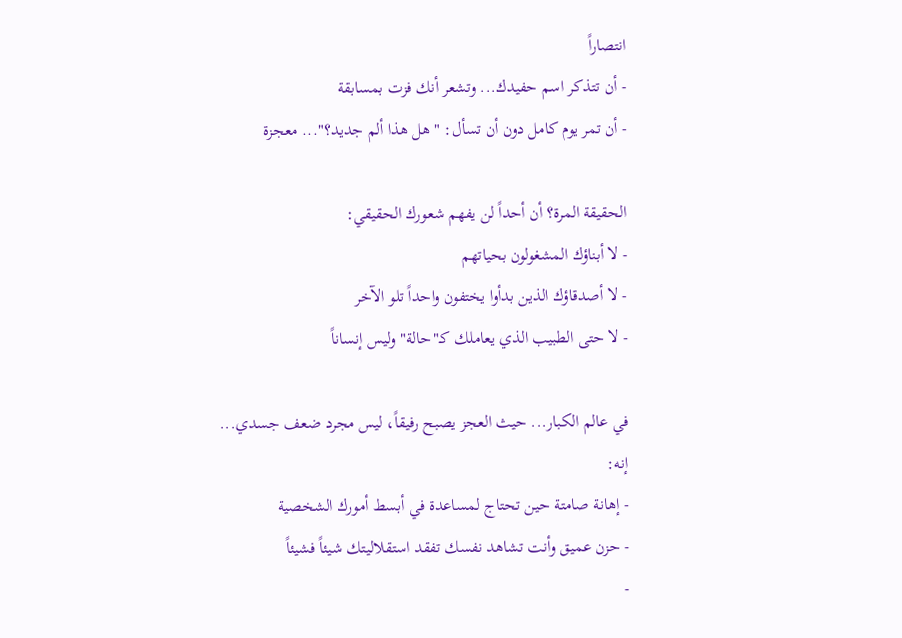انتصاراً
- أن تتذكر اسم حفيدك... وتشعر أنك فزت بمسابقة
- أن تمر يوم كامل دون أن تسأل: "هل هذا ألم جديد؟"... معجزة

الحقيقة المرة؟ أن أحداً لن يفهم شعورك الحقيقي:
- لا أبناؤك المشغولون بحياتهم
- لا أصدقاؤك الذين بدأوا يختفون واحداً تلو الآخر
- لا حتى الطبيب الذي يعاملك كـ"حالة" وليس إنساناً

في عالم الكبار... حيث العجز يصبح رفيقاً، ليس مجرد ضعف جسدي... إنه:
- إهانة صامتة حين تحتاج لمساعدة في أبسط أمورك الشخصية
- حزن عميق وأنت تشاهد نفسك تفقد استقلاليتك شيئاً فشيئاً
-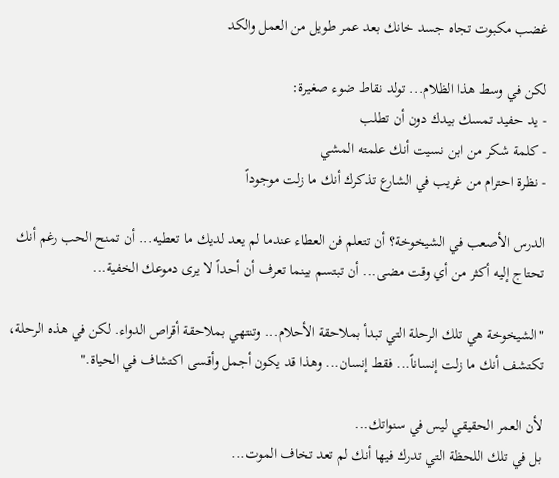غضب مكبوت تجاه جسد خانك بعد عمر طويل من العمل والكد

لكن في وسط هذا الظلام... تولد نقاط ضوء صغيرة:
- يد حفيد تمسك بيدك دون أن تطلب
- كلمة شكر من ابن نسيت أنك علمته المشي
- نظرة احترام من غريب في الشارع تذكرك أنك ما زلت موجوداً

الدرس الأصعب في الشيخوخة؟ أن تتعلم فن العطاء عندما لم يعد لديك ما تعطيه... أن تمنح الحب رغم أنك تحتاج إليه أكثر من أي وقت مضى... أن تبتسم بينما تعرف أن أحداً لا يرى دموعك الخفية...

"الشيخوخة هي تلك الرحلة التي تبدأ بملاحقة الأحلام... وتنتهي بملاحقة أقراص الدواء. لكن في هذه الرحلة، تكتشف أنك ما زلت إنساناً... فقط إنسان... وهذا قد يكون أجمل وأقسى اكتشاف في الحياة."

لأن العمر الحقيقي ليس في سنواتك...
بل في تلك اللحظة التي تدرك فيها أنك لم تعد تخاف الموت...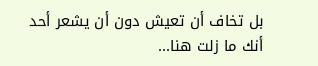بل تخاف أن تعيش دون أن يشعر أحد أنك ما زلت هنا...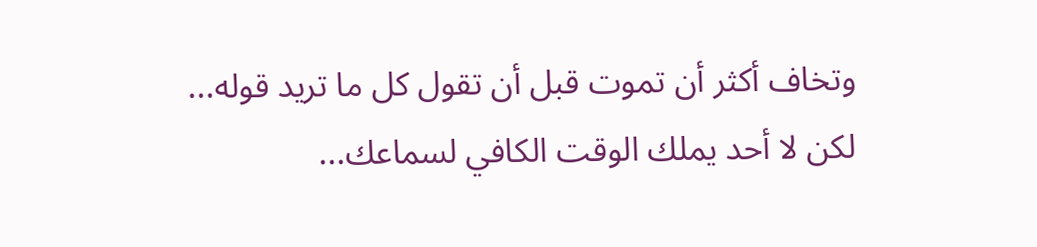وتخاف أكثر أن تموت قبل أن تقول كل ما تريد قوله...
لكن لا أحد يملك الوقت الكافي لسماعك...